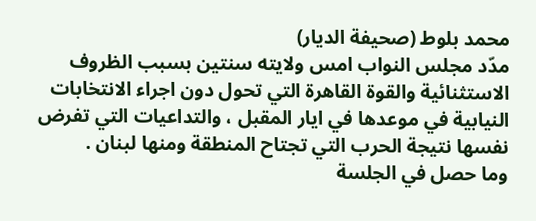محمد بلوط (صحيفة الديار)
مدّد مجلس النواب امس ولايته سنتين بسبب الظروف الاستثنائية والقوة القاهرة التي تحول دون اجراء الانتخابات النيابية في موعدها في ايار المقبل ، والتداعيات التي تفرض نفسها نتيجة الحرب التي تجتاح المنطقة ومنها لبنان .
وما حصل في الجلسة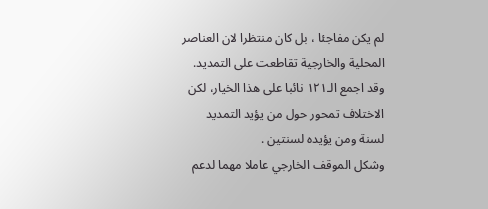لم يكن مفاجئا ، بل كان منتظرا لان العناصر المحلية والخارجية تقاطعت على التمديد. وقد اجمع الـ١٢١ نائبا على هذا الخيار، لكن الاختلاف تمحور حول من يؤيد التمديد لسنة ومن يؤيده لسنتين .
وشكل الموقف الخارجي عاملا مهما لدعم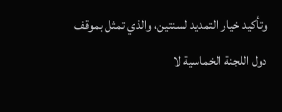وتأكيد خيار التمديد لسنتين، والذي تمثل بموقف دول اللجنة الخماسية لا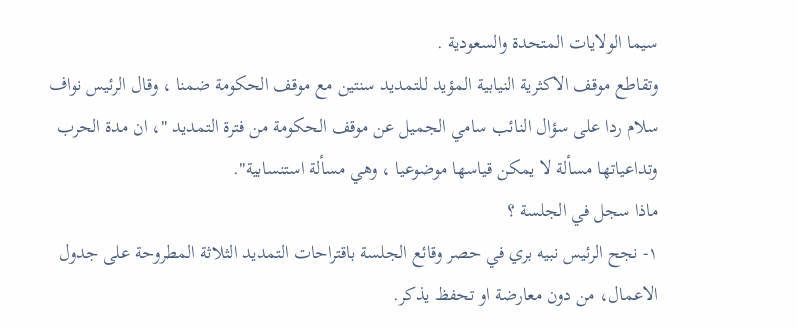سيما الولايات المتحدة والسعودية .
وتقاطع موقف الاكثرية النيابية المؤيد للتمديد سنتين مع موقف الحكومة ضمنا ، وقال الرئيس نواف سلام ردا على سؤال النائب سامي الجميل عن موقف الحكومة من فترة التمديد "، ان مدة الحرب وتداعياتها مسألة لا يمكن قياسها موضوعيا ، وهي مسألة استنسابية".
ماذا سجل في الجلسة ؟
١- نجح الرئيس نبيه بري في حصر وقائع الجلسة باقتراحات التمديد الثلاثة المطروحة على جدول الاعمال، من دون معارضة او تحفظ يذكر.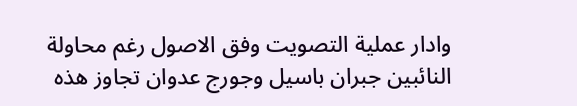وادار عملية التصويت وفق الاصول رغم محاولة النائبين جبران باسيل وجورج عدوان تجاوز هذه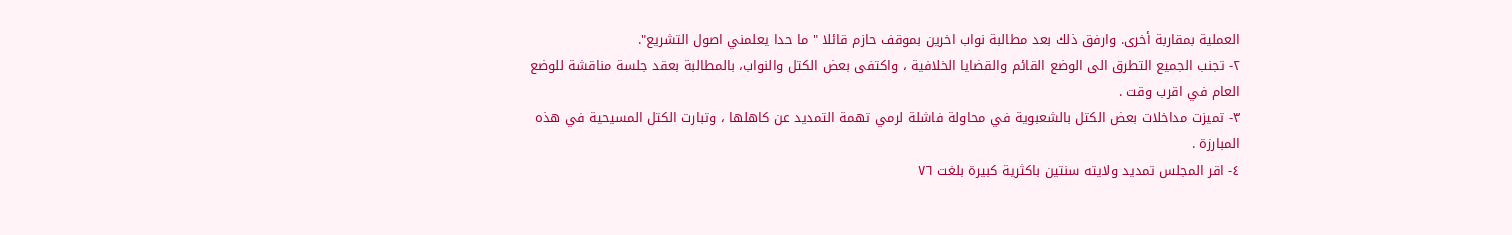العملية بمقاربة أخرى. وارفق ذلك بعد مطالبة نواب اخرين بموقف حازم قائلا " ما حدا يعلمني اصول التشريع".
٢- تجنب الجميع التطرق الى الوضع القائم والقضايا الخلافية ، واكتفى بعض الكتل والنواب، بالمطالبة بعقد جلسة مناقشة للوضع العام في اقرب وقت .
٣- تميزت مداخلات بعض الكتل بالشعبوية في محاولة فاشلة لرمي تهمة التمديد عن كاهلها ، وتبارت الكتل المسيحية في هذه المبارزة .
٤- اقر المجلس تمديد ولايته سنتين باكثرية كبيرة بلغت ٧٦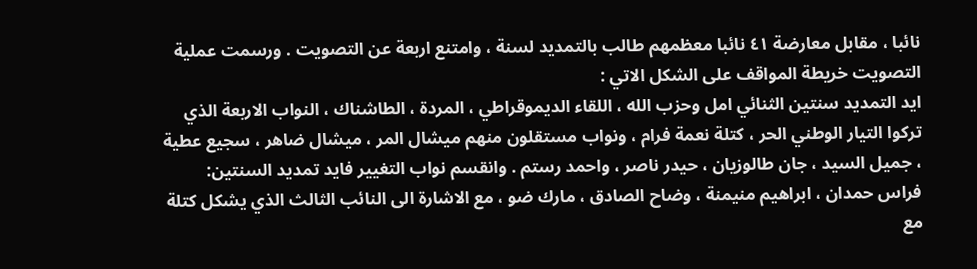نائبا ، مقابل معارضة ٤١ نائبا معظمهم طالب بالتمديد لسنة ، وامتنع اربعة عن التصويت . ورسمت عملية التصويت خريطة المواقف على الشكل الاتي :
ايد التمديد سنتين الثنائي امل وحزب الله ، اللقاء الديموقراطي ، المردة ، الطاشناك ، النواب الاربعة الذي تركوا التيار الوطني الحر ، كتلة نعمة فرام ، ونواب مستقلون منهم ميشال المر ، ميشال ضاهر ، سجيع عطية ، جميل السيد ، جان طالوزيان ، حيدر ناصر ، واحمد رستم . وانقسم نواب التغيير فايد تمديد السنتين: فراس حمدان ، ابراهيم منيمنة ، وضاح الصادق ، مارك ضو ، مع الاشارة الى النائب الثالث الذي يشكل كتلة مع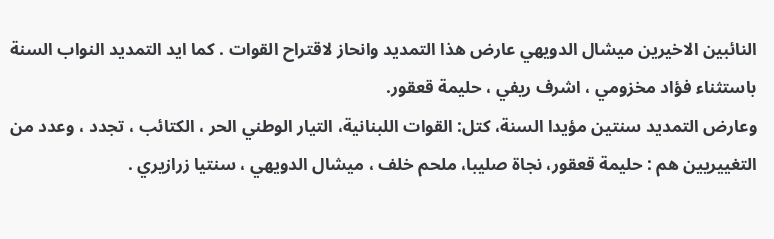النائبين الاخيرين ميشال الدويهي عارض هذا التمديد وانحاز لاقتراح القوات . كما ايد التمديد النواب السنة باستثناء فؤاد مخزومي ، اشرف ريفي ، حليمة قعقور.
وعارض التمديد سنتين مؤيدا السنة، كتل: القوات اللبنانية، التيار الوطني الحر ، الكتائب ، تجدد ، وعدد من التغييريين هم : حليمة قعقور، نجاة صليبا، ملحم خلف ، ميشال الدويهي ، سنتيا زرازيري .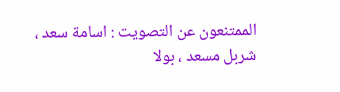الممتنعون عن التصويت : اسامة سعد ، شربل مسعد ، بولا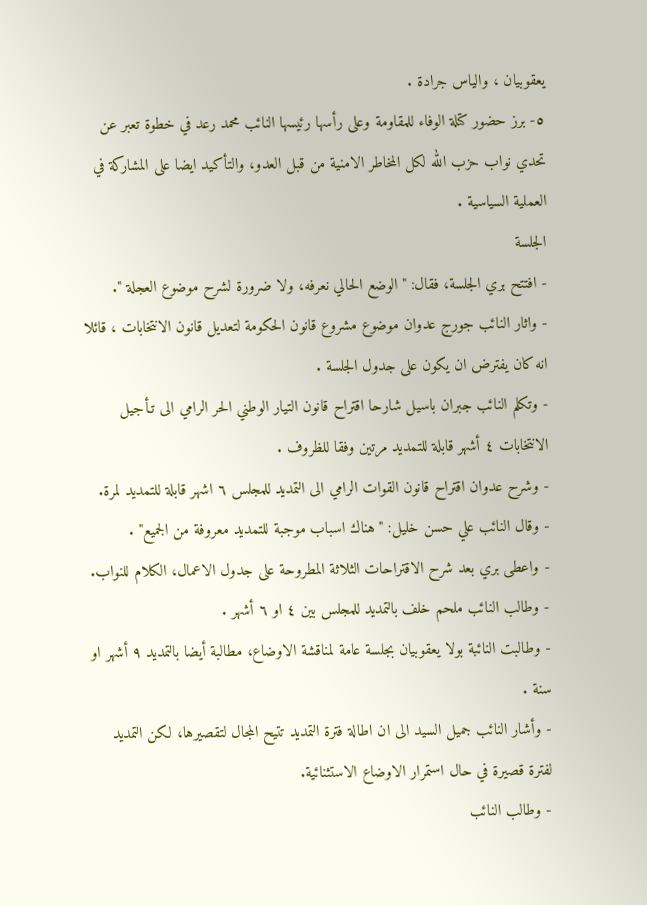يعقوبيان ، والياس جرادة .
٥- برز حضور كتلة الوفاء للمقاومة وعلى رأسها رئيسها النائب محمد رعد في خطوة تعبر عن تحدي نواب حزب الله لكل المخاطر الامنية من قبل العدو، والتأكيد ايضا على المشاركة في العملية السياسية .
الجلسة
- افتتح بري الجلسة، فقال: "الوضع الحالي نعرفه، ولا ضرورة لشرح موضوع العجلة ".
- واثار النائب جورج عدوان موضوع مشروع قانون الحكومة لتعديل قانون الانتخابات ، قائلا انه كان يفترض ان يكون على جدول الجلسة .
- وتكلم النائب جبران باسيل شارحا اقتراح قانون التيار الوطني الحر الرامي الى تـأجيل الانتخابات ٤ أشهر قابلة للتمديد مرتين وفقا للظروف .
- وشرح عدوان اقتراح قانون القوات الرامي الى التمديد للمجلس ٦ اشهر قابلة للتمديد لمرة.
- وقال النائب علي حسن خليل: "هناك اسباب موجبة للتمديد معروفة من الجميع" .
- واعطى بري بعد شرح الاقتراحات الثلاثة المطروحة على جدول الاعمال، الكلام للنواب.
- وطالب النائب ملحم خلف بالتمديد للمجلس بين ٤ او ٦ أشهر .
- وطالبت النائبة بولا يعقوبيان بجلسة عامة لمناقشة الاوضاع، مطالبة أيضا بالتمديد ٩ أشهر او سنة .
- وأشار النائب جميل السيد الى ان اطالة فترة التمديد تتيح المجال لتقصيرها، لكن التمديد لفترة قصيرة في حال استمرار الاوضاع الاستثنائية.
- وطالب النائب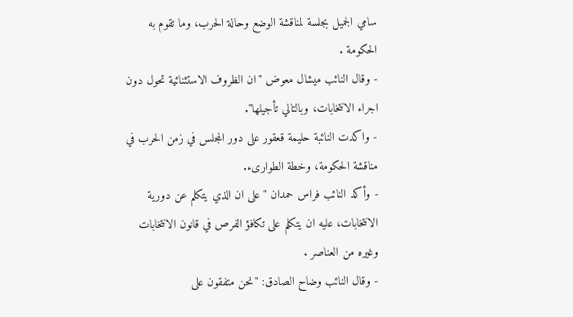سامي الجميل بجلسة لمناقشة الوضع وحالة الحرب، وما تقوم به الحكومة .
- وقال النائب ميشال معوض "ان الظروف الاستثنائية تحول دون اجراء الانتخابات، وبالتالي تأجيلها".
- واكدت النائبة حليمة قعقور على دور المجلس في زمن الحرب في مناقشة الحكومة، وخطة الطوارىء.
- وأكد النائب فراس حمدان "على ان الذي يتكلم عن دورية الانتخابات، عليه ان يتكلم على تكافؤ الفرص في قانون الانتخابات وغيره من العناصر .
- وقال النائب وضاح الصادق: "نحن متفقون على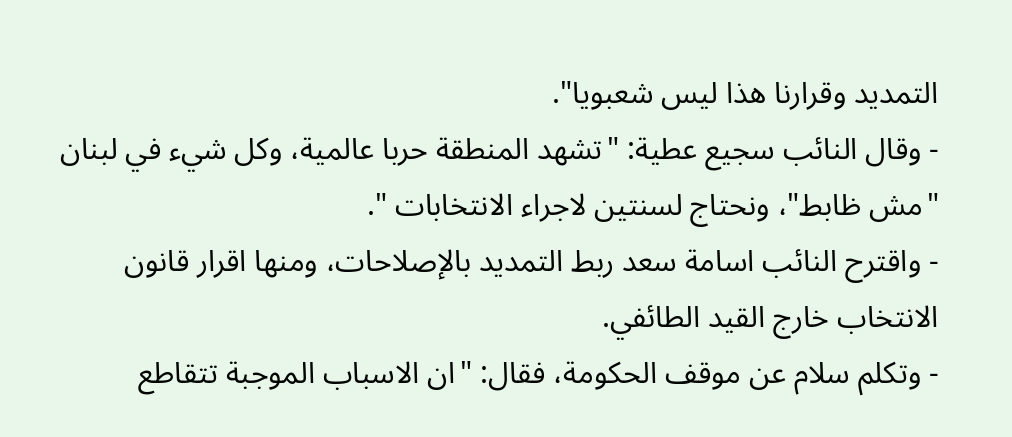التمديد وقرارنا هذا ليس شعبويا".
- وقال النائب سجيع عطية: "تشهد المنطقة حربا عالمية، وكل شيء في لبنان "مش ظابط"، ونحتاج لسنتين لاجراء الانتخابات ".
- واقترح النائب اسامة سعد ربط التمديد بالإصلاحات، ومنها اقرار قانون الانتخاب خارج القيد الطائفي.
- وتكلم سلام عن موقف الحكومة، فقال: "ان الاسباب الموجبة تتقاطع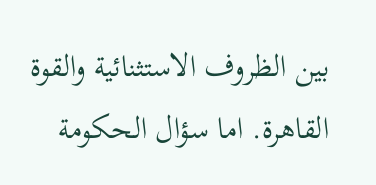بين الظروف الاستثنائية والقوة القاهرة. اما سؤال الحكومة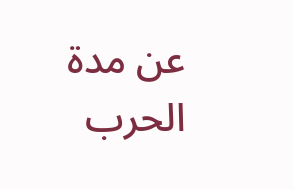عن مدة الحرب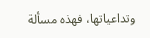وتداعياتها، فهذه مسألة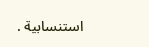استنسابية .